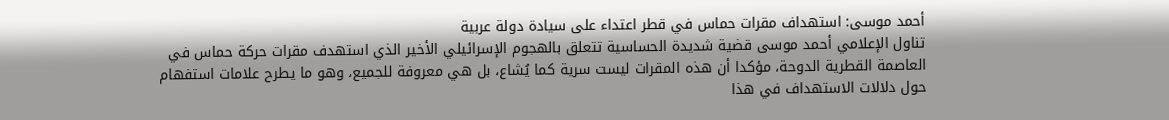أحمد موسى: استهداف مقرات حماس في قطر اعتداء على سيادة دولة عربية
تناول الإعلامي أحمد موسى قضية شديدة الحساسية تتعلق بالهجوم الإسرائيلي الأخير الذي استهدف مقرات حركة حماس في العاصمة القطرية الدوحة، مؤكدا أن هذه المقرات ليست سرية كما يُشاع، بل هي معروفة للجميع، وهو ما يطرح علامات استفهام حول دلالات الاستهداف في هذا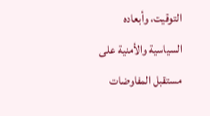التوقيت، وأبعاده السياسية والأمنية على مستقبل المفاوضات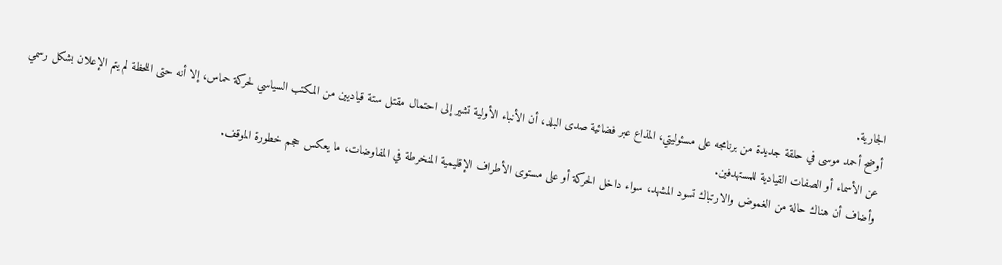الجارية.
أوضح أحمد موسى في حلقة جديدة من برنامجه على مسئوليتي، المذاع عبر فضائية صدى البلد، أن الأنباء الأولية تشير إلى احتمال مقتل ستة قياديين من المكتب السياسي لحركة حماس، إلا أنه حتى اللحظة لم يتم الإعلان بشكل رسمي عن الأسماء أو الصفات القيادية للمستهدفين.
وأضاف أن هناك حالة من الغموض والارتباك تسود المشهد، سواء داخل الحركة أو على مستوى الأطراف الإقليمية المنخرطة في المفاوضات، ما يعكس حجم خطورة الموقف.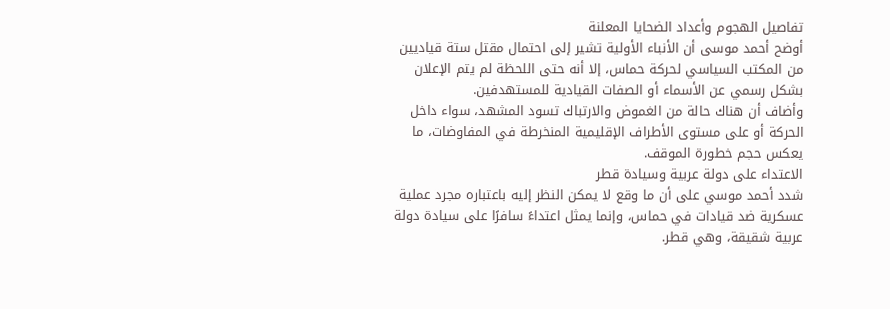تفاصيل الهجوم وأعداد الضحايا المعلنة
أوضح أحمد موسى أن الأنباء الأولية تشير إلى احتمال مقتل ستة قياديين من المكتب السياسي لحركة حماس، إلا أنه حتى اللحظة لم يتم الإعلان بشكل رسمي عن الأسماء أو الصفات القيادية للمستهدفين.
وأضاف أن هناك حالة من الغموض والارتباك تسود المشهد، سواء داخل الحركة أو على مستوى الأطراف الإقليمية المنخرطة في المفاوضات، ما يعكس حجم خطورة الموقف.
الاعتداء على دولة عربية وسيادة قطر
شدد أحمد موسي على أن ما وقع لا يمكن النظر إليه باعتباره مجرد عملية عسكرية ضد قيادات في حماس، وإنما يمثل اعتداءً سافرًا على سيادة دولة عربية شقيقة، وهي قطر.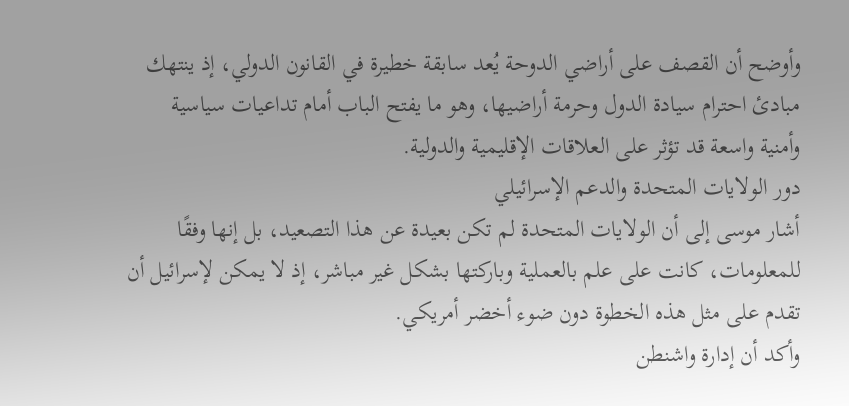وأوضح أن القصف على أراضي الدوحة يُعد سابقة خطيرة في القانون الدولي، إذ ينتهك مبادئ احترام سيادة الدول وحرمة أراضيها، وهو ما يفتح الباب أمام تداعيات سياسية وأمنية واسعة قد تؤثر على العلاقات الإقليمية والدولية.
دور الولايات المتحدة والدعم الإسرائيلي
أشار موسى إلى أن الولايات المتحدة لم تكن بعيدة عن هذا التصعيد، بل إنها وفقًا للمعلومات، كانت على علم بالعملية وباركتها بشكل غير مباشر، إذ لا يمكن لإسرائيل أن تقدم على مثل هذه الخطوة دون ضوء أخضر أمريكي.
وأكد أن إدارة واشنطن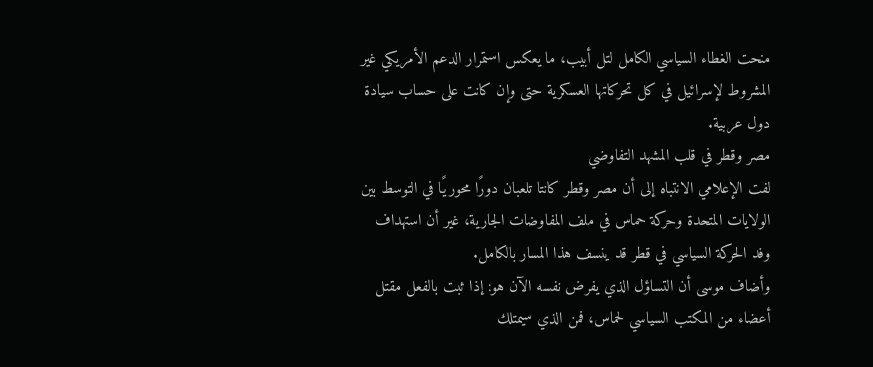منحت الغطاء السياسي الكامل لتل أبيب، ما يعكس استمرار الدعم الأمريكي غير المشروط لإسرائيل في كل تحركاتها العسكرية حتى وإن كانت على حساب سيادة دول عربية.
مصر وقطر في قلب المشهد التفاوضي
لفت الإعلامي الانتباه إلى أن مصر وقطر كانتا تلعبان دورًا محوريًا في التوسط بين الولايات المتحدة وحركة حماس في ملف المفاوضات الجارية، غير أن استهداف وفد الحركة السياسي في قطر قد ينسف هذا المسار بالكامل.
وأضاف موسى أن التساؤل الذي يفرض نفسه الآن هو: إذا ثبت بالفعل مقتل أعضاء من المكتب السياسي لحماس، فمن الذي سيمتلك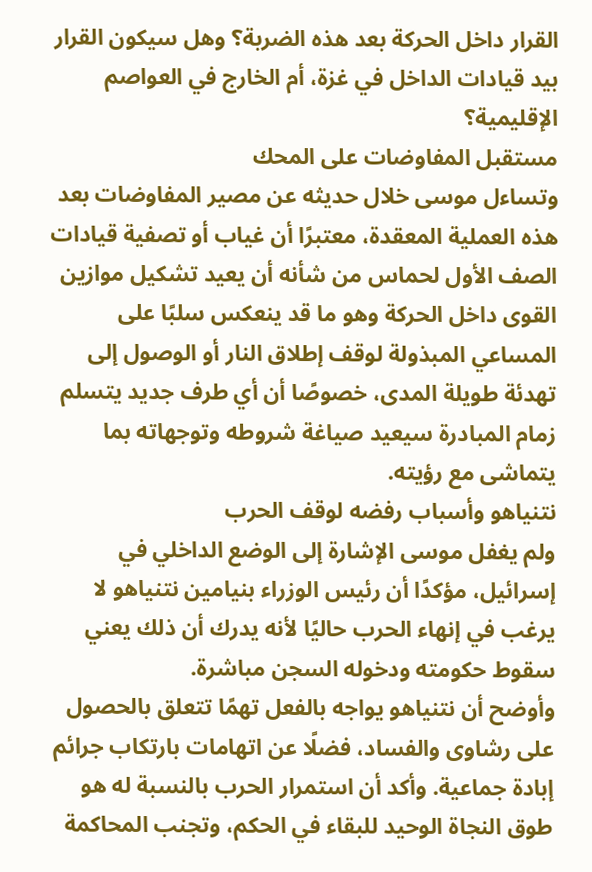القرار داخل الحركة بعد هذه الضربة؟ وهل سيكون القرار بيد قيادات الداخل في غزة، أم الخارج في العواصم الإقليمية؟
مستقبل المفاوضات على المحك
وتساءل موسى خلال حديثه عن مصير المفاوضات بعد هذه العملية المعقدة، معتبرًا أن غياب أو تصفية قيادات الصف الأول لحماس من شأنه أن يعيد تشكيل موازين القوى داخل الحركة وهو ما قد ينعكس سلبًا على المساعي المبذولة لوقف إطلاق النار أو الوصول إلى تهدئة طويلة المدى، خصوصًا أن أي طرف جديد يتسلم زمام المبادرة سيعيد صياغة شروطه وتوجهاته بما يتماشى مع رؤيته.
نتنياهو وأسباب رفضه لوقف الحرب
ولم يغفل موسى الإشارة إلى الوضع الداخلي في إسرائيل، مؤكدًا أن رئيس الوزراء بنيامين نتنياهو لا يرغب في إنهاء الحرب حاليًا لأنه يدرك أن ذلك يعني سقوط حكومته ودخوله السجن مباشرة.
وأوضح أن نتنياهو يواجه بالفعل تهمًا تتعلق بالحصول على رشاوى والفساد، فضلًا عن اتهامات بارتكاب جرائم إبادة جماعية. وأكد أن استمرار الحرب بالنسبة له هو طوق النجاة الوحيد للبقاء في الحكم، وتجنب المحاكمة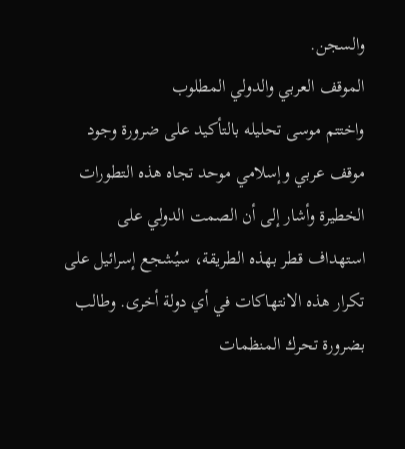والسجن.
الموقف العربي والدولي المطلوب
واختتم موسى تحليله بالتأكيد على ضرورة وجود موقف عربي وإسلامي موحد تجاه هذه التطورات الخطيرة وأشار إلى أن الصمت الدولي على استهداف قطر بهذه الطريقة، سيُشجع إسرائيل على تكرار هذه الانتهاكات في أي دولة أخرى. وطالب بضرورة تحرك المنظمات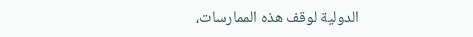الدولية لوقف هذه الممارسات،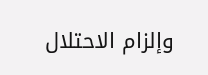وإلزام الاحتلال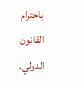باحترام القانون الدولي.